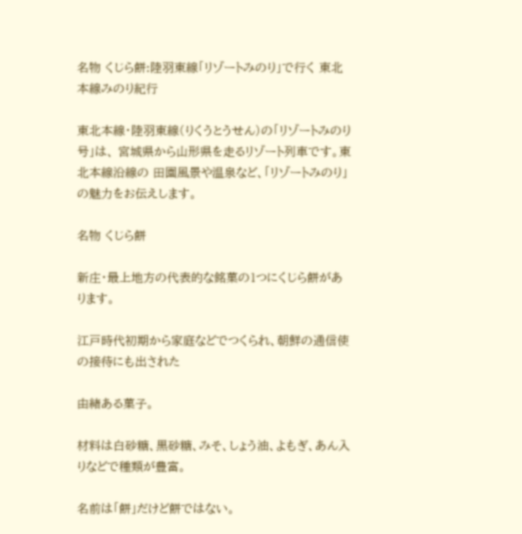名物 くじら餅:陸羽東線「リゾートみのり」で行く 東北本線みのり紀行

東北本線・陸羽東線(りくうとうせん)の「リゾートみのり号」は、 宮城県から山形県を走るリゾート列車です。東北本線沿線の 田園風景や温泉など、「リゾートみのり」の魅力をお伝えします。

名物 くじら餅

新庄・最上地方の代表的な銘菓の1つにくじら餅があります。

江戸時代初期から家庭などでつくられ、朝鮮の通信使の接待にも出された

由緒ある菓子。

材料は白砂糖、黒砂糖、みそ、しょう油、よもぎ、あん入りなどで種類が豊富。

名前は「餅」だけど餅ではない。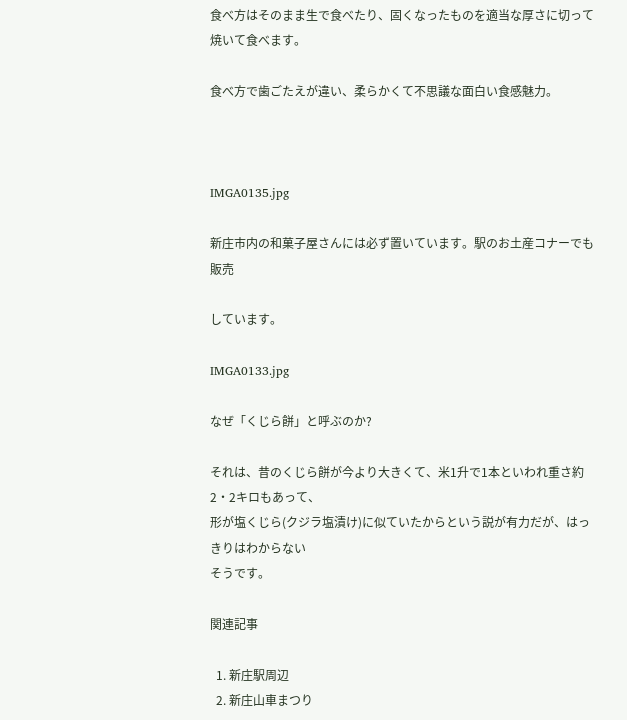食べ方はそのまま生で食べたり、固くなったものを適当な厚さに切って焼いて食べます。

食べ方で歯ごたえが違い、柔らかくて不思議な面白い食感魅力。



IMGA0135.jpg

新庄市内の和菓子屋さんには必ず置いています。駅のお土産コナーでも販売

しています。

IMGA0133.jpg

なぜ「くじら餅」と呼ぶのか?

それは、昔のくじら餅が今より大きくて、米1升で1本といわれ重さ約2・2キロもあって、
形が塩くじら(クジラ塩漬け)に似ていたからという説が有力だが、はっきりはわからない
そうです。

関連記事

  1. 新庄駅周辺
  2. 新庄山車まつり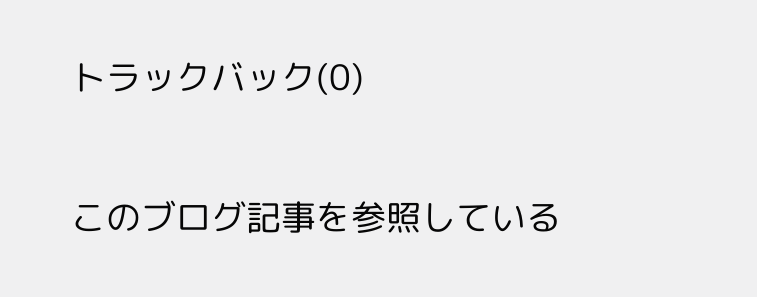トラックバック(0)

このブログ記事を参照している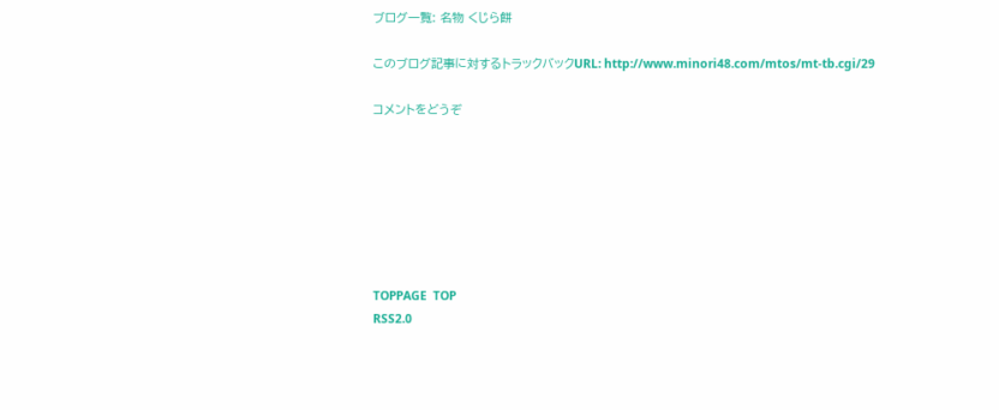ブログ一覧: 名物 くじら餅

このブログ記事に対するトラックバックURL: http://www.minori48.com/mtos/mt-tb.cgi/29

コメントをどうぞ







TOPPAGE  TOP
RSS2.0